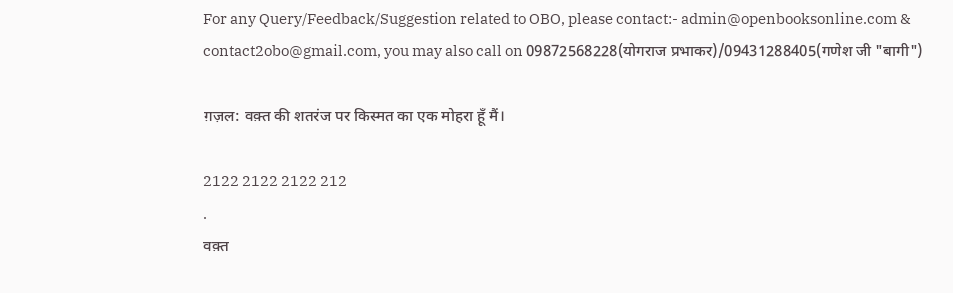For any Query/Feedback/Suggestion related to OBO, please contact:- admin@openbooksonline.com & contact2obo@gmail.com, you may also call on 09872568228(योगराज प्रभाकर)/09431288405(गणेश जी "बागी")

ग़ज़ल: वक़्त की शतरंज पर किस्मत का एक मोहरा हूँ मैं।

2122 2122 2122 212
.
वक़्त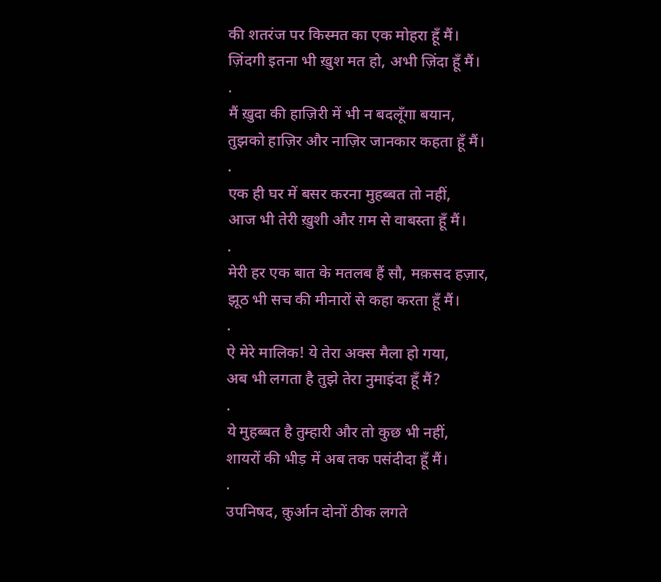की शतरंज पर किस्मत का एक मोहरा हूँ मैं।
ज़िंदगी इतना भी ख़ुश मत हो, अभी ज़िंदा हूँ मैं।
.
मैं ख़ुदा की हाज़िरी में भी न बदलूँगा बयान,
तुझको हाज़िर और नाज़िर जानकार कहता हूँ मैं।
.
एक ही घर में बसर करना मुहब्बत तो नहीं,
आज भी तेरी ख़ुशी और ग़म से वाबस्ता हूँ मैं।
.
मेरी हर एक बात के मतलब हैं सौ, मक़सद हज़ार,
झूठ भी सच की मीनारों से कहा करता हूँ मैं।
.
ऐ मेरे मालिक! ये तेरा अक्स मैला हो गया,
अब भी लगता है तुझे तेरा नुमाइंदा हूँ मैं?
.
ये मुहब्बत है तुम्हारी और तो कुछ भी नहीं,
शायरों की भीड़ में अब तक पसंदीदा हूँ मैं।
.
उपनिषद, क़ुर्आन दोनों ठीक लगते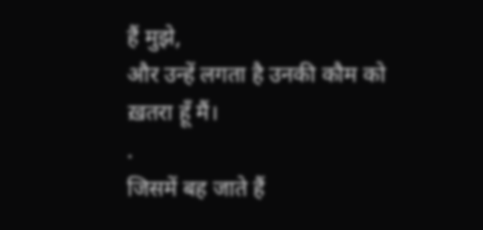हैं मुझे,
और उन्हें लगता है उनकी कौम को ख़तरा हूँ मैं।
.
जिसमें बह जाते हैं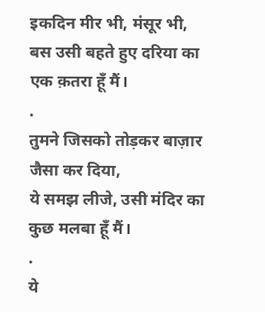इकदिन मीर भी, मंसूर भी,
बस उसी बहते हुए दरिया का एक क़तरा हूँ मैं।
.
तुमने जिसको तोड़कर बाज़ार जैसा कर दिया,
ये समझ लीजे, उसी मंदिर का कुछ मलबा हूँ मैं।
.
ये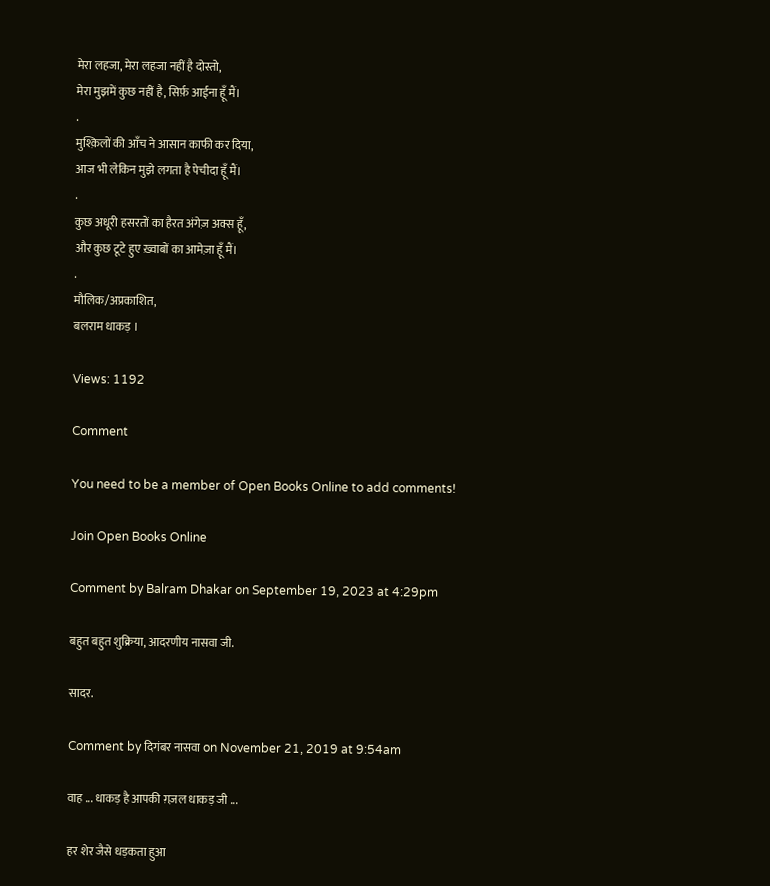मेरा लहजा, मेरा लहजा नहीं है दोस्तो,
मेरा मुझमें कुछ नहीं है, सिर्फ़ आईना हूँ मैं।
.
मुश्क़िलों की आँच ने आसान काफी कर दिया,
आज भी लेकिन मुझे लगता है पेचीदा हूँ मैं।
.
कुछ अधूरी हसरतों का हैरत अंगेज़ अक्स हूँ,
और कुछ टूटे हुए ख़्वाबों का आमेज़ा हूँ मैं।
.
मौलिक/अप्रकाशित,
बलराम धाकड़ ।

Views: 1192

Comment

You need to be a member of Open Books Online to add comments!

Join Open Books Online

Comment by Balram Dhakar on September 19, 2023 at 4:29pm

बहुत बहुत शुक्रिया, आदरणीय नासवा जी.

सादर.

Comment by दिगंबर नासवा on November 21, 2019 at 9:54am

वाह ... धाकड़ है आपकी ग़ज़ल धाकड़ जी ...

हर शेर जैसे धड़कता हुआ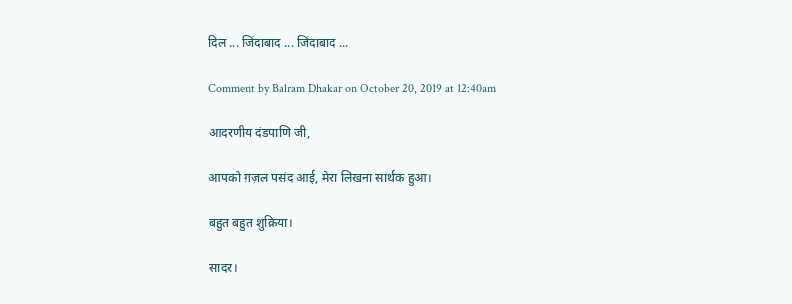दिल ... जिंदाबाद ... जिंदाबाद ...

Comment by Balram Dhakar on October 20, 2019 at 12:40am

आदरणीय दंडपाणि जी,

आपको ग़ज़ल पसंद आई, मेरा लिखना सार्थक हुआ।

बहुत बहुत शुक्रिया।

सादर।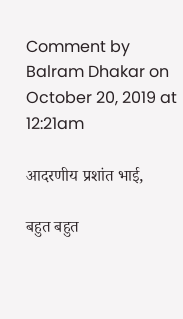Comment by Balram Dhakar on October 20, 2019 at 12:21am

आदरणीय प्रशांत भाई,

बहुत बहुत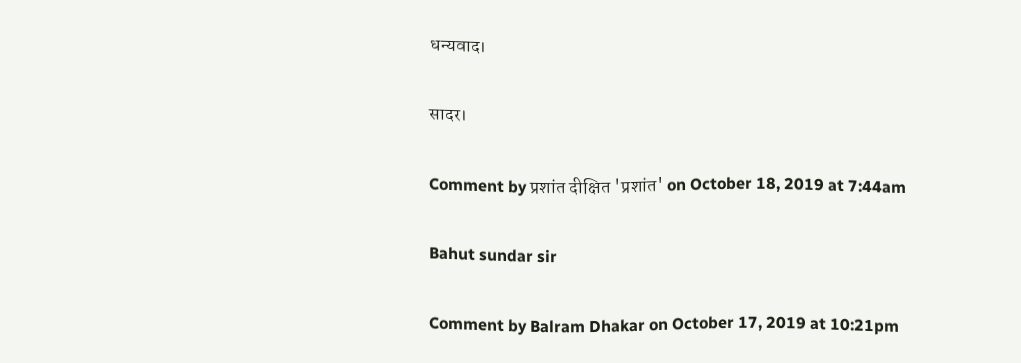धन्यवाद।

सादर।

Comment by प्रशांत दीक्षित 'प्रशांत' on October 18, 2019 at 7:44am

Bahut sundar sir

Comment by Balram Dhakar on October 17, 2019 at 10:21pm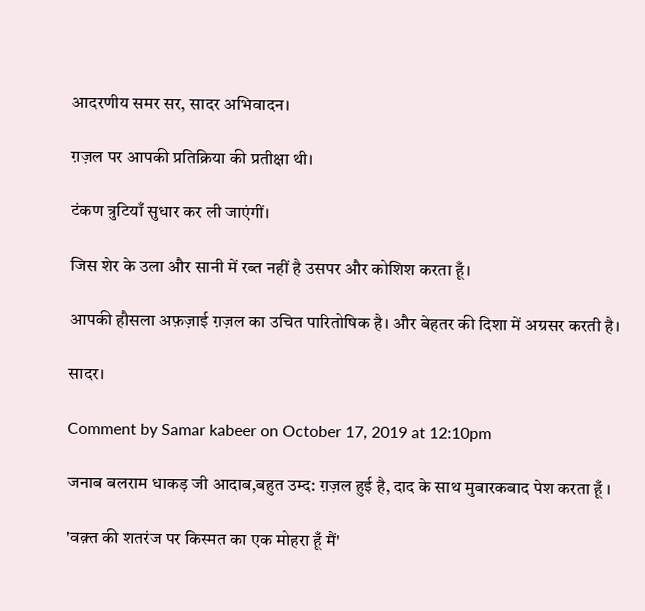आदरणीय समर सर, सादर अभिवादन।

ग़ज़ल पर आपकी प्रतिक्रिया की प्रतीक्षा थी।

टंकण त्रुटियाँ सुधार कर ली जाएंगीं।

जिस शेर के उला और सानी में रब्त नहीं है उसपर और कोशिश करता हूँ।

आपकी हौसला अफ़ज़ाई ग़ज़ल का उचित पारितोषिक है। और बेहतर की दिशा में अग्रसर करती है।

सादर।

Comment by Samar kabeer on October 17, 2019 at 12:10pm

जनाब बलराम धाकड़ जी आदाब,बहुत उम्द: ग़ज़ल हुई है, दाद के साथ मुबारकबाद पेश करता हूँ ।

'वक़्त की शतरंज पर किस्मत का एक मोहरा हूँ मैं'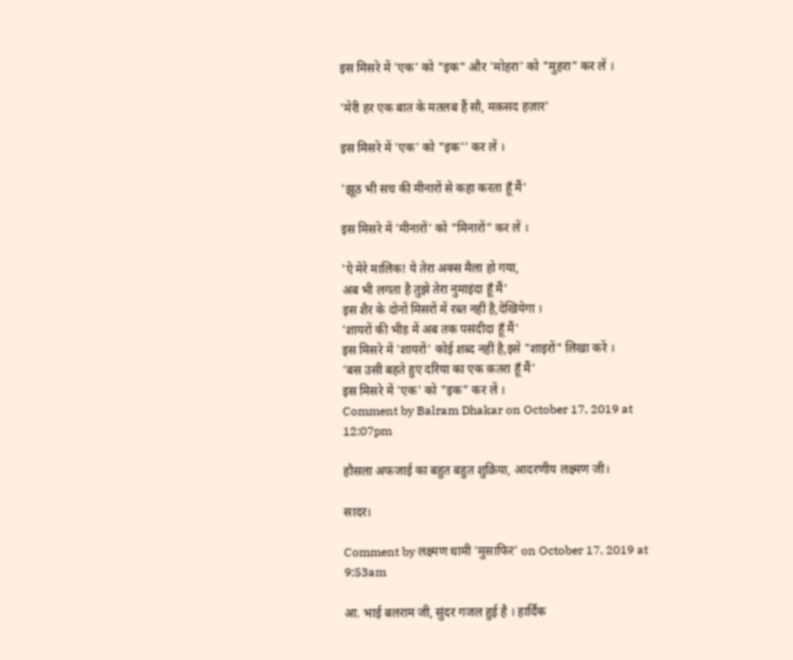इस मिसरे में 'एक' को "इक" और 'मोहरा' को "मुहरा" कर लें ।

'मेरी हर एक बात के मतलब हैं सौ, मक़सद हज़ार'

इस मिसरे में 'एक' को "इक'' कर लें ।

'झूठ भी सच की मीनारों से कहा करता हूँ मैं'

इस मिसरे में 'मीनारों' को "मिनारों" कर लें ।

'ऐ मेरे मालिक! ये तेरा अक्स मैला हो गया,
अब भी लगता है तुझे तेरा नुमाइंदा हूँ मैं'
इस शैर के दोनों मिसरों में रब्त नहीं है,देखियेगा ।
'शायरों की भीड़ में अब तक पसंदीदा हूँ मैं'
इस मिसरे में 'शायरों' कोई शब्द नहीं है,इसे "शाइरों" लिखा करें ।
'बस उसी बहते हुए दरिया का एक क़तरा हूँ मैं'
इस मिसरे में 'एक' को "इक" कर लें ।
Comment by Balram Dhakar on October 17, 2019 at 12:07pm

हौसला अफजाई का बहुत बहुत शुक्रिया, आदरणीय लक्ष्मण जी।

सादर।

Comment by लक्ष्मण धामी 'मुसाफिर' on October 17, 2019 at 9:53am

आ. भाई बलराम जी, सुंदर गजल हुई है । हार्दिक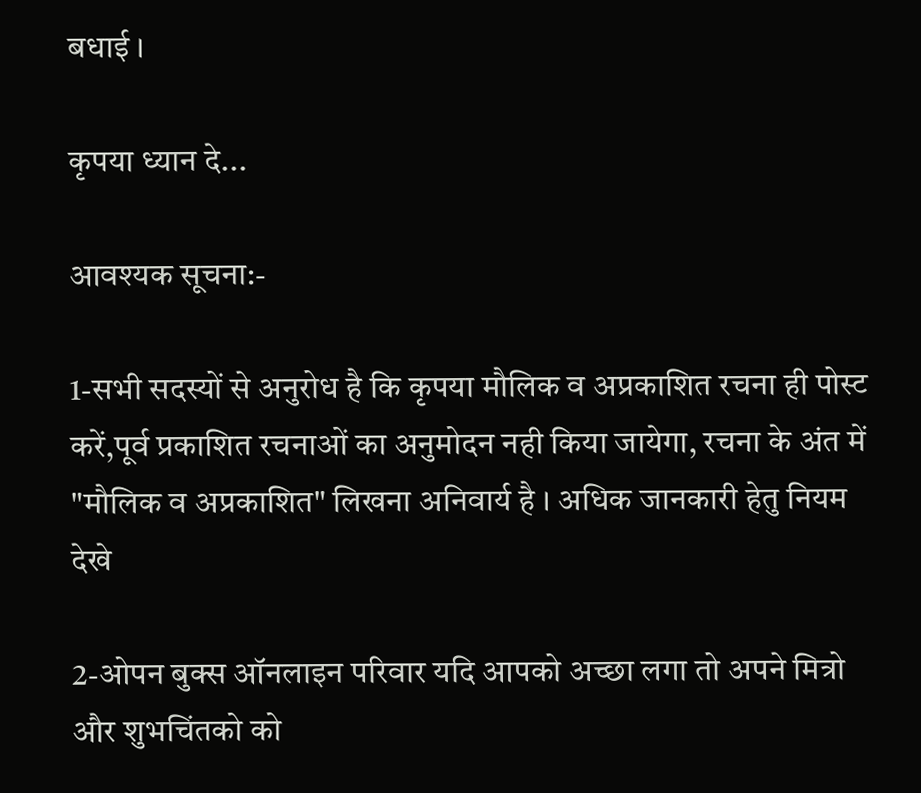बधाई ।

कृपया ध्यान दे...

आवश्यक सूचना:-

1-सभी सदस्यों से अनुरोध है कि कृपया मौलिक व अप्रकाशित रचना ही पोस्ट करें,पूर्व प्रकाशित रचनाओं का अनुमोदन नही किया जायेगा, रचना के अंत में "मौलिक व अप्रकाशित" लिखना अनिवार्य है । अधिक जानकारी हेतु नियम देखे

2-ओपन बुक्स ऑनलाइन परिवार यदि आपको अच्छा लगा तो अपने मित्रो और शुभचिंतको को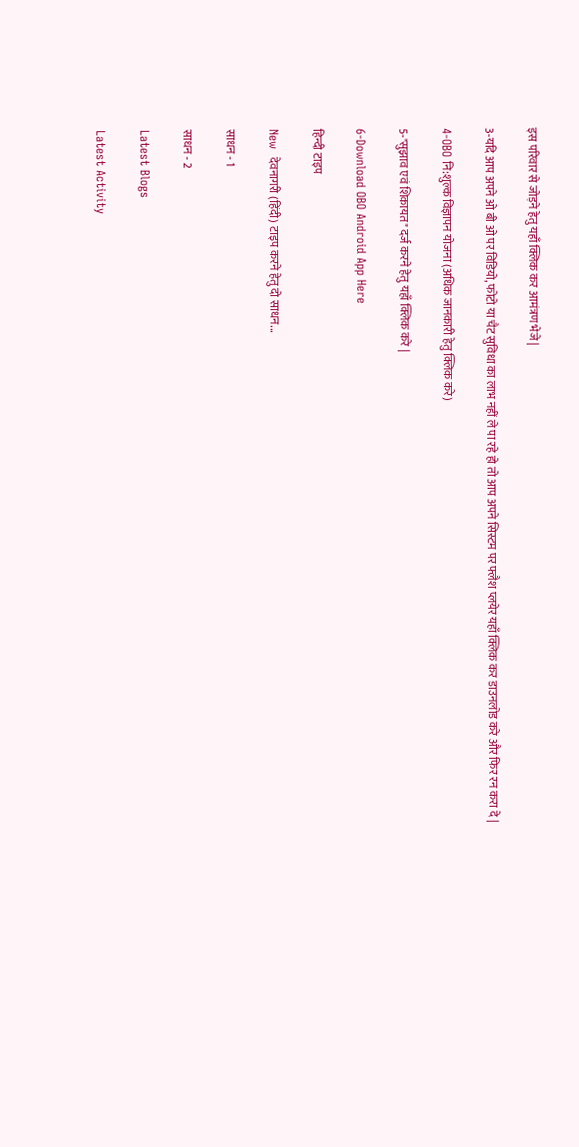इस परिवार से जोड़ने हेतु यहाँ क्लिक कर आमंत्रण भेजे |

3-यदि आप अपने ओ बी ओ पर विडियो, फोटो या चैट सुविधा का लाभ नहीं ले पा रहे हो तो आप अपने सिस्टम पर फ्लैश प्लयेर यहाँ क्लिक कर डाउनलोड करे और फिर रन करा दे |

4-OBO नि:शुल्क विज्ञापन योजना (अधिक जानकारी हेतु क्लिक करे)

5-"सुझाव एवं शिकायत" दर्ज करने हेतु यहाँ क्लिक करे |

6-Download OBO Android App Here

हिन्दी टाइप

New  देवनागरी (हिंदी) टाइप करने हेतु दो साधन...

साधन - 1

साधन - 2

Latest Blogs

Latest Activity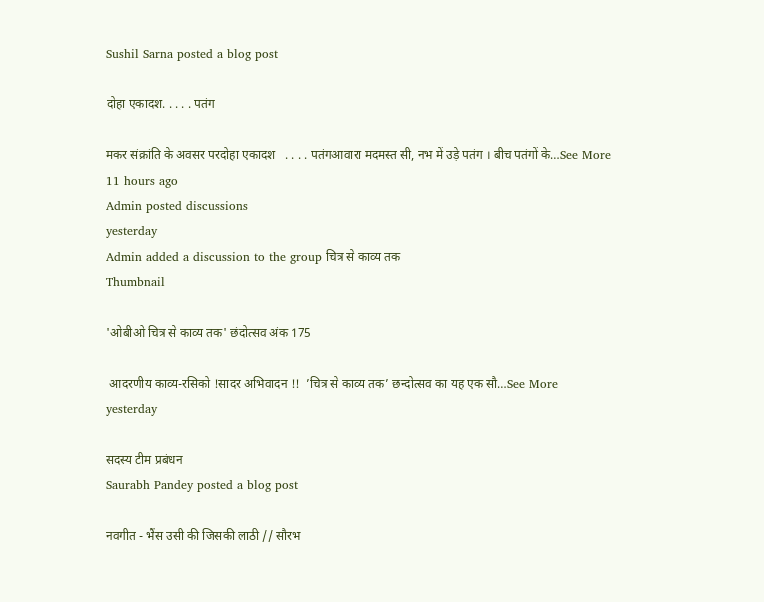Sushil Sarna posted a blog post

दोहा एकादश. . . . . पतंग

मकर संक्रांति के अवसर परदोहा एकादश   . . . . पतंगआवारा मदमस्त सी, नभ में उड़े पतंग । बीच पतंगों के…See More
11 hours ago
Admin posted discussions
yesterday
Admin added a discussion to the group चित्र से काव्य तक
Thumbnail

'ओबीओ चित्र से काव्य तक' छंदोत्सव अंक 175

 आदरणीय काव्य-रसिको !सादर अभिवादन !!  ’चित्र से काव्य तक’ छन्दोत्सव का यह एक सौ…See More
yesterday

सदस्य टीम प्रबंधन
Saurabh Pandey posted a blog post

नवगीत - भैंस उसी की जिसकी लाठी // सौरभ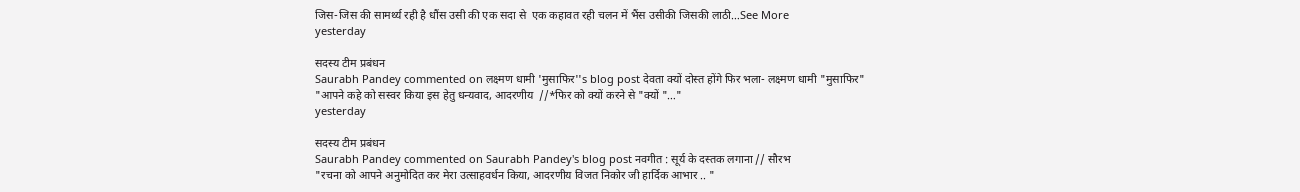जिस-जिस की सामर्थ्य रही है धौंस उसी की एक सदा से  एक कहावत रही चलन में भैंस उसीकी जिसकी लाठी…See More
yesterday

सदस्य टीम प्रबंधन
Saurabh Pandey commented on लक्ष्मण धामी 'मुसाफिर''s blog post देवता क्यों दोस्त होंगे फिर भला- लक्ष्मण धामी "मुसाफिर"
"आपने कहे को सस्वर किया इस हेतु धन्यवाद, आदरणीय  //*फिर को क्यों करने से "क्यों "…"
yesterday

सदस्य टीम प्रबंधन
Saurabh Pandey commented on Saurabh Pandey's blog post नवगीत : सूर्य के दस्तक लगाना // सौरभ
"रचना को आपने अनुमोदित कर मेरा उत्साहवर्धन किया, आदरणीय विजत निकोर जी हार्दिक आभार .. "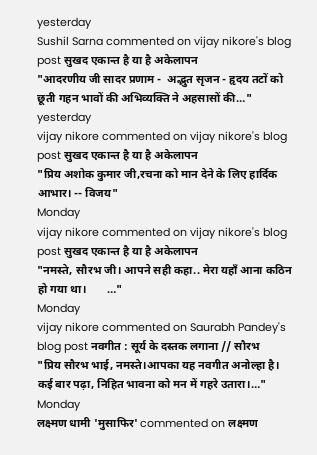yesterday
Sushil Sarna commented on vijay nikore's blog post सुखद एकान्त है या है अकेलापन
"आदरणीय जी सादर प्रणाम -  अद्भुत सृजन - हृदय तटों को छूती गहन भावों की अभिव्यक्ति ने अहसासों की…"
yesterday
vijay nikore commented on vijay nikore's blog post सुखद एकान्त है या है अकेलापन
"प्रिय अशोक कुमार जी,रचना को मान देने के लिए हार्दिक आभार। -- विजय"
Monday
vijay nikore commented on vijay nikore's blog post सुखद एकान्त है या है अकेलापन
"नमस्ते, सौरभ जी। आपने सही कहा.. मेरा यहाँ आना कठिन हो गया था।       …"
Monday
vijay nikore commented on Saurabh Pandey's blog post नवगीत : सूर्य के दस्तक लगाना // सौरभ
"प्रिय सौरभ भाई, नमस्ते।आपका यह नवगीत अनोल्हा है। कई बार पढ़ा, निहित भावना को मन में गहरे उतारा।…"
Monday
लक्ष्मण धामी 'मुसाफिर' commented on लक्ष्मण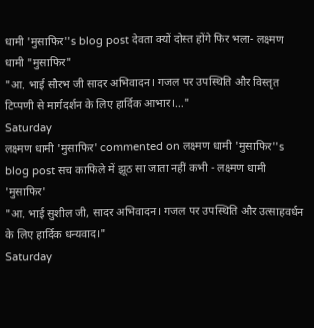धामी 'मुसाफिर''s blog post देवता क्यों दोस्त होंगे फिर भला- लक्ष्मण धामी "मुसाफिर"
"आ. भाई सौरभ जी सादर अभिवादन। गजल पर उपस्थिति और विस्तृत टिप्पणी से मार्गदर्शन के लिए हार्दिक आभार।…"
Saturday
लक्ष्मण धामी 'मुसाफिर' commented on लक्ष्मण धामी 'मुसाफिर''s blog post सच काफिले में झूठ सा जाता नहीं कभी - लक्ष्मण धामी 'मुसाफिर'
"आ. भाई सुशील जी, सादर अभिवादन। गजल पर उपस्थिति और उत्साहवर्धन के लिए हार्दिक धन्यवाद।"
Saturday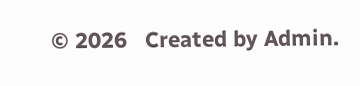© 2026   Created by Admin.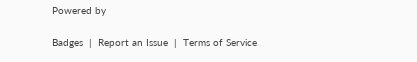Powered by

Badges  |  Report an Issue  |  Terms of Service